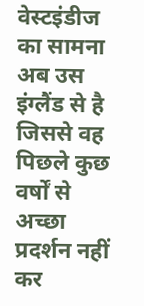वेस्टइंडीज का सामना अब उस इंग्लैंड से है जिससे वह पिछले कुछ वर्षों से अच्छा प्रदर्शन नहीं कर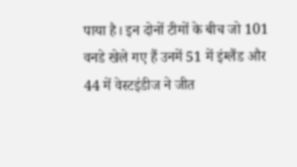पाया है। इन दोनों टीमों के बीच जो 101 वनडे खेले गए हैं उनमें 51 में इंग्लैंड और 44 में वेस्टइंडीज ने जीत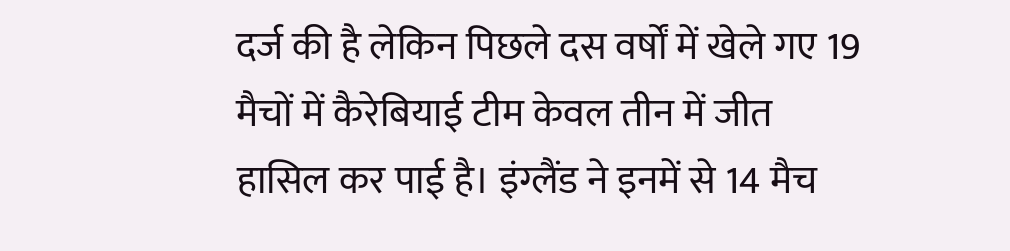दर्ज की है लेकिन पिछले दस वर्षों में खेले गए 19 मैचों में कैरेबियाई टीम केवल तीन में जीत हासिल कर पाई है। इंग्लैंड ने इनमें से 14 मैच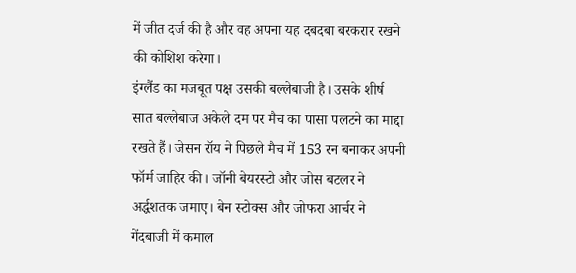में जीत दर्ज की है और वह अपना यह दबदबा बरकरार रखने की कोशिश करेगा।
इंग्लैंड का मजबूत पक्ष उसकी बल्लेबाजी है। उसके शीर्ष सात बल्लेबाज अकेले दम पर मैच का पासा पलटने का माद्दा रखते हैं। जेसन रॉय ने पिछले मैच में 153 रन बनाकर अपनी फॉर्म जाहिर की। जॉनी बेयरस्टो और जोस बटलर ने अर्द्धशतक जमाए। बेन स्टोक्स और जोफरा आर्चर ने गेंदबाजी में कमाल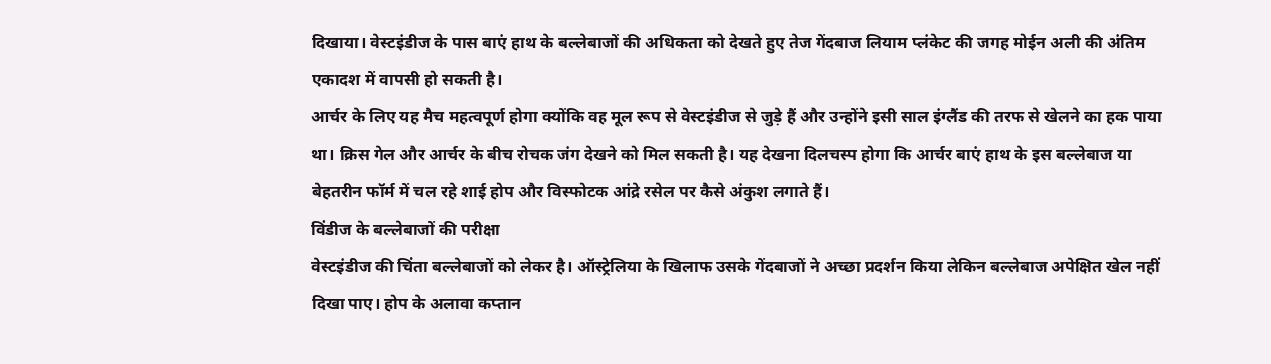दिखाया। वेस्टइंडीज के पास बाएं हाथ के बल्लेबाजों की अधिकता को देखते हुए तेज गेंदबाज लियाम प्लंकेट की जगह मोईन अली की अंतिम एकादश में वापसी हो सकती है।
आर्चर के लिए यह मैच महत्वपूर्ण होगा क्योंकि वह मूल रूप से वेस्टइंडीज से जुड़े हैं और उन्होंने इसी साल इंग्लैंड की तरफ से खेलने का हक पाया था। क्रिस गेल और आर्चर के बीच रोचक जंग देखने को मिल सकती है। यह देखना दिलचस्प होगा कि आर्चर बाएं हाथ के इस बल्लेबाज या बेहतरीन फॉर्म में चल रहे शाई होप और विस्फोटक आंद्रे रसेल पर कैसे अंकुश लगाते हैं।
विंडीज के बल्लेबाजों की परीक्षा
वेस्टइंडीज की चिंता बल्लेबाजों को लेकर है। ऑस्ट्रेलिया के खिलाफ उसके गेंदबाजों ने अच्छा प्रदर्शन किया लेकिन बल्लेबाज अपेक्षित खेल नहीं दिखा पाए। होप के अलावा कप्तान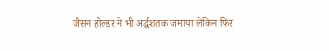जैसन होल्डर ने भी अर्द्धशतक जमाया लेकिन फिर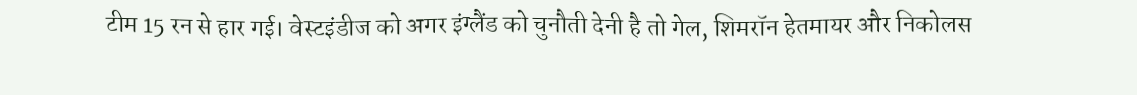टीम 15 रन से हार गई। वेस्टइंडीज को अगर इंग्लैंड को चुनौती देनी है तो गेल, शिमरॉन हेतमायर और निकोलस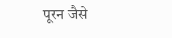पूरन जैसे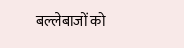बल्लेबाजों को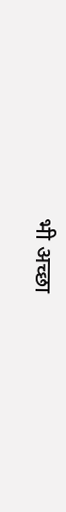भी अच्छा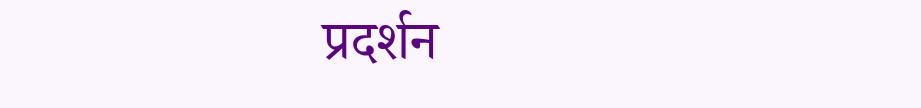प्रदर्शन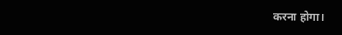करना होगा।